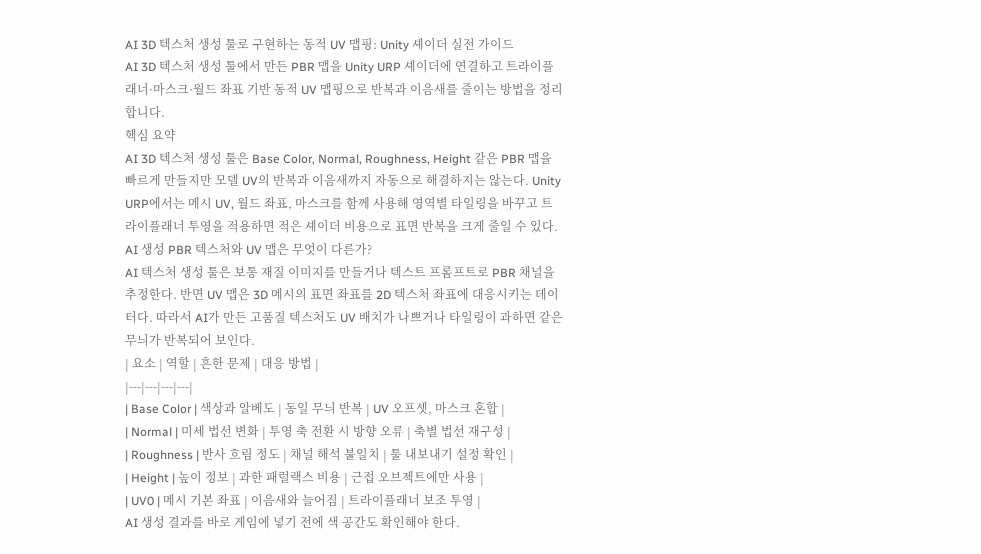AI 3D 텍스처 생성 툴로 구현하는 동적 UV 맵핑: Unity 셰이더 실전 가이드
AI 3D 텍스처 생성 툴에서 만든 PBR 맵을 Unity URP 셰이더에 연결하고 트라이플래너·마스크·월드 좌표 기반 동적 UV 맵핑으로 반복과 이음새를 줄이는 방법을 정리합니다.
핵심 요약
AI 3D 텍스처 생성 툴은 Base Color, Normal, Roughness, Height 같은 PBR 맵을 빠르게 만들지만 모델 UV의 반복과 이음새까지 자동으로 해결하지는 않는다. Unity URP에서는 메시 UV, 월드 좌표, 마스크를 함께 사용해 영역별 타일링을 바꾸고 트라이플래너 투영을 적용하면 적은 셰이더 비용으로 표면 반복을 크게 줄일 수 있다.
AI 생성 PBR 텍스처와 UV 맵은 무엇이 다른가?
AI 텍스처 생성 툴은 보통 재질 이미지를 만들거나 텍스트 프롬프트로 PBR 채널을 추정한다. 반면 UV 맵은 3D 메시의 표면 좌표를 2D 텍스처 좌표에 대응시키는 데이터다. 따라서 AI가 만든 고품질 텍스처도 UV 배치가 나쁘거나 타일링이 과하면 같은 무늬가 반복되어 보인다.
| 요소 | 역할 | 흔한 문제 | 대응 방법 |
|---|---|---|---|
| Base Color | 색상과 알베도 | 동일 무늬 반복 | UV 오프셋, 마스크 혼합 |
| Normal | 미세 법선 변화 | 투영 축 전환 시 방향 오류 | 축별 법선 재구성 |
| Roughness | 반사 흐림 정도 | 채널 해석 불일치 | 툴 내보내기 설정 확인 |
| Height | 높이 정보 | 과한 패럴랙스 비용 | 근접 오브젝트에만 사용 |
| UV0 | 메시 기본 좌표 | 이음새와 늘어짐 | 트라이플래너 보조 투영 |
AI 생성 결과를 바로 게임에 넣기 전에 색 공간도 확인해야 한다.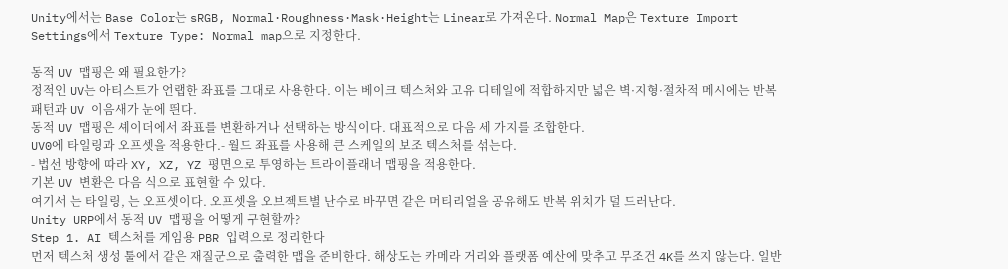Unity에서는 Base Color는 sRGB, Normal·Roughness·Mask·Height는 Linear로 가져온다. Normal Map은 Texture Import Settings에서 Texture Type: Normal map으로 지정한다.

동적 UV 맵핑은 왜 필요한가?
정적인 UV는 아티스트가 언랩한 좌표를 그대로 사용한다. 이는 베이크 텍스처와 고유 디테일에 적합하지만 넓은 벽·지형·절차적 메시에는 반복 패턴과 UV 이음새가 눈에 띈다.
동적 UV 맵핑은 셰이더에서 좌표를 변환하거나 선택하는 방식이다. 대표적으로 다음 세 가지를 조합한다.
UV0에 타일링과 오프셋을 적용한다.- 월드 좌표를 사용해 큰 스케일의 보조 텍스처를 섞는다.
- 법선 방향에 따라 XY, XZ, YZ 평면으로 투영하는 트라이플래너 맵핑을 적용한다.
기본 UV 변환은 다음 식으로 표현할 수 있다.
여기서 는 타일링, 는 오프셋이다. 오프셋을 오브젝트별 난수로 바꾸면 같은 머티리얼을 공유해도 반복 위치가 덜 드러난다.
Unity URP에서 동적 UV 맵핑을 어떻게 구현할까?
Step 1. AI 텍스처를 게임용 PBR 입력으로 정리한다
먼저 텍스처 생성 툴에서 같은 재질군으로 출력한 맵을 준비한다. 해상도는 카메라 거리와 플랫폼 예산에 맞추고 무조건 4K를 쓰지 않는다. 일반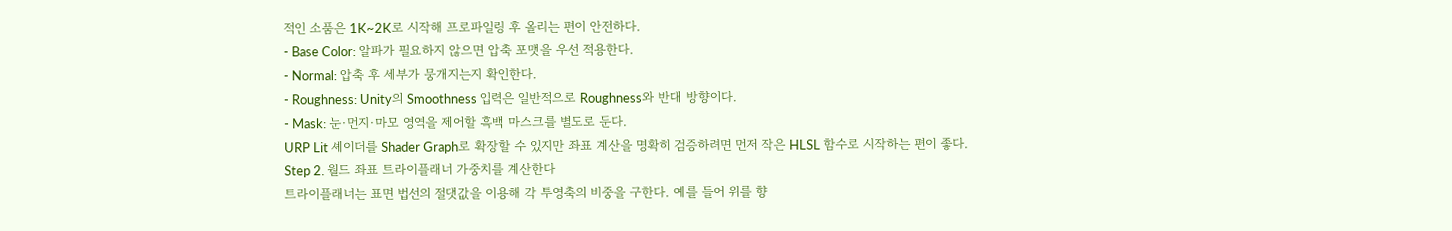적인 소품은 1K~2K로 시작해 프로파일링 후 올리는 편이 안전하다.
- Base Color: 알파가 필요하지 않으면 압축 포맷을 우선 적용한다.
- Normal: 압축 후 세부가 뭉개지는지 확인한다.
- Roughness: Unity의 Smoothness 입력은 일반적으로 Roughness와 반대 방향이다.
- Mask: 눈·먼지·마모 영역을 제어할 흑백 마스크를 별도로 둔다.
URP Lit 셰이더를 Shader Graph로 확장할 수 있지만 좌표 계산을 명확히 검증하려면 먼저 작은 HLSL 함수로 시작하는 편이 좋다.
Step 2. 월드 좌표 트라이플래너 가중치를 계산한다
트라이플래너는 표면 법선의 절댓값을 이용해 각 투영축의 비중을 구한다. 예를 들어 위를 향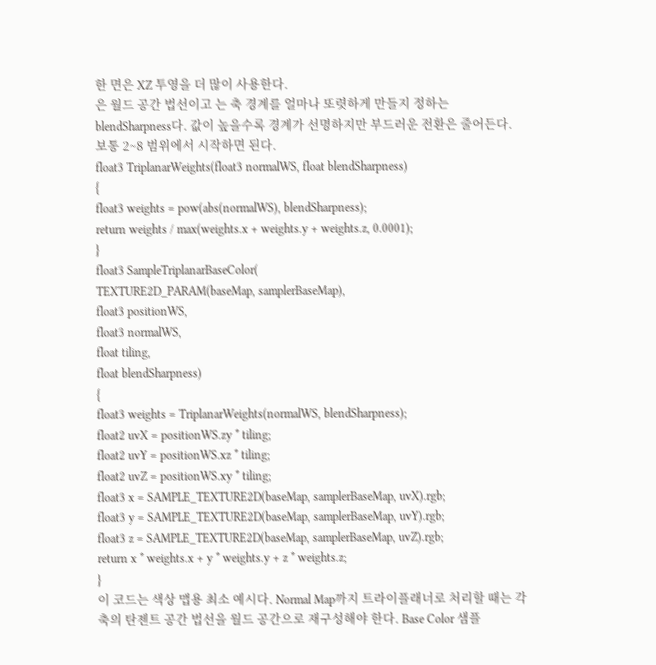한 면은 XZ 투영을 더 많이 사용한다.
은 월드 공간 법선이고 는 축 경계를 얼마나 또렷하게 만들지 정하는 blendSharpness다. 값이 높을수록 경계가 선명하지만 부드러운 전환은 줄어든다. 보통 2~8 범위에서 시작하면 된다.
float3 TriplanarWeights(float3 normalWS, float blendSharpness)
{
float3 weights = pow(abs(normalWS), blendSharpness);
return weights / max(weights.x + weights.y + weights.z, 0.0001);
}
float3 SampleTriplanarBaseColor(
TEXTURE2D_PARAM(baseMap, samplerBaseMap),
float3 positionWS,
float3 normalWS,
float tiling,
float blendSharpness)
{
float3 weights = TriplanarWeights(normalWS, blendSharpness);
float2 uvX = positionWS.zy * tiling;
float2 uvY = positionWS.xz * tiling;
float2 uvZ = positionWS.xy * tiling;
float3 x = SAMPLE_TEXTURE2D(baseMap, samplerBaseMap, uvX).rgb;
float3 y = SAMPLE_TEXTURE2D(baseMap, samplerBaseMap, uvY).rgb;
float3 z = SAMPLE_TEXTURE2D(baseMap, samplerBaseMap, uvZ).rgb;
return x * weights.x + y * weights.y + z * weights.z;
}
이 코드는 색상 맵용 최소 예시다. Normal Map까지 트라이플래너로 처리할 때는 각 축의 탄젠트 공간 법선을 월드 공간으로 재구성해야 한다. Base Color 샘플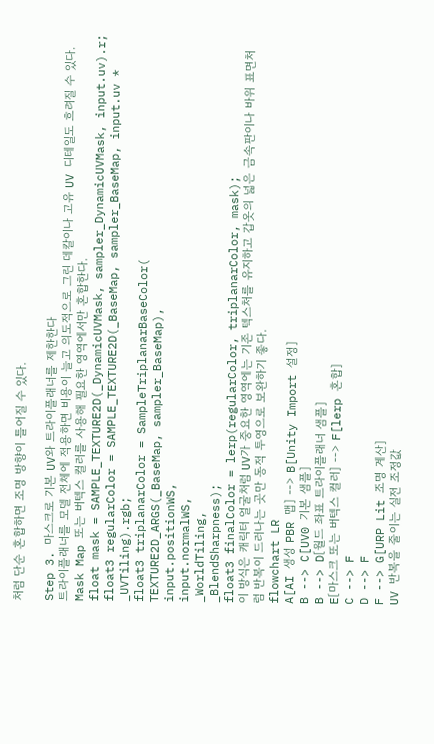처럼 단순 혼합하면 조명 방향이 틀어질 수 있다.

Step 3. 마스크로 기본 UV와 트라이플래너를 제한한다
트라이플래너를 모델 전체에 적용하면 비용이 늘고 의도적으로 그린 데칼이나 고유 UV 디테일도 흐려질 수 있다. Mask Map 또는 버텍스 컬러를 사용해 필요한 영역에서만 혼합한다.
float mask = SAMPLE_TEXTURE2D(_DynamicUVMask, sampler_DynamicUVMask, input.uv).r;
float3 regularColor = SAMPLE_TEXTURE2D(_BaseMap, sampler_BaseMap, input.uv * _UVTiling).rgb;
float3 triplanarColor = SampleTriplanarBaseColor(
TEXTURE2D_ARGS(_BaseMap, sampler_BaseMap),
input.positionWS,
input.normalWS,
_WorldTiling,
_BlendSharpness);
float3 finalColor = lerp(regularColor, triplanarColor, mask);
이 방식은 캐릭터 얼굴처럼 UV가 중요한 영역에는 기존 텍스처를 유지하고 갑옷의 넓은 금속판이나 바위 표면처럼 반복이 드러나는 곳만 동적 투영으로 보완하기 좋다.
flowchart LR
A[AI 생성 PBR 맵] --> B[Unity Import 설정]
B --> C[UV0 기본 샘플]
B --> D[월드 좌표 트라이플래너 샘플]
E[마스크 또는 버텍스 컬러] --> F[lerp 혼합]
C --> F
D --> F
F --> G[URP Lit 조명 계산]
UV 반복을 줄이는 실전 조정값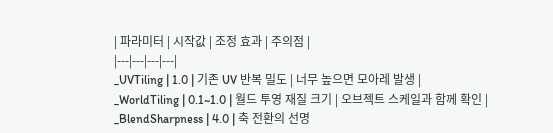| 파라미터 | 시작값 | 조정 효과 | 주의점 |
|---|---|---|---|
_UVTiling | 1.0 | 기존 UV 반복 밀도 | 너무 높으면 모아레 발생 |
_WorldTiling | 0.1~1.0 | 월드 투영 재질 크기 | 오브젝트 스케일과 함께 확인 |
_BlendSharpness | 4.0 | 축 전환의 선명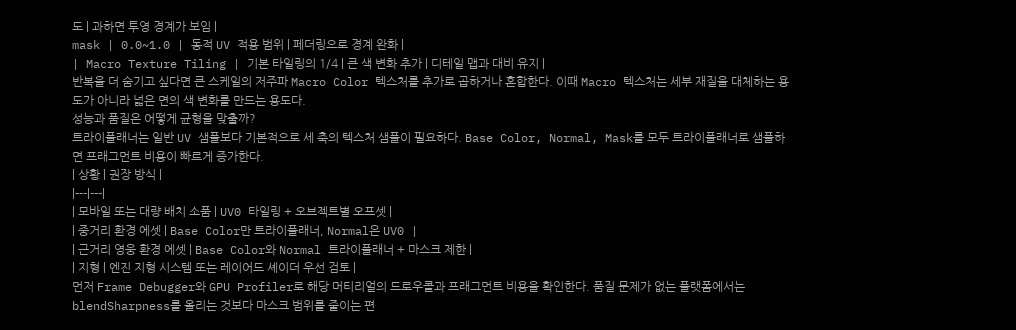도 | 과하면 투영 경계가 보임 |
mask | 0.0~1.0 | 동적 UV 적용 범위 | 페더링으로 경계 완화 |
| Macro Texture Tiling | 기본 타일링의 1/4 | 큰 색 변화 추가 | 디테일 맵과 대비 유지 |
반복을 더 숨기고 싶다면 큰 스케일의 저주파 Macro Color 텍스처를 추가로 곱하거나 혼합한다. 이때 Macro 텍스처는 세부 재질을 대체하는 용도가 아니라 넓은 면의 색 변화를 만드는 용도다.
성능과 품질은 어떻게 균형을 맞출까?
트라이플래너는 일반 UV 샘플보다 기본적으로 세 축의 텍스처 샘플이 필요하다. Base Color, Normal, Mask를 모두 트라이플래너로 샘플하면 프래그먼트 비용이 빠르게 증가한다.
| 상황 | 권장 방식 |
|---|---|
| 모바일 또는 대량 배치 소품 | UV0 타일링 + 오브젝트별 오프셋 |
| 중거리 환경 에셋 | Base Color만 트라이플래너, Normal은 UV0 |
| 근거리 영웅 환경 에셋 | Base Color와 Normal 트라이플래너 + 마스크 제한 |
| 지형 | 엔진 지형 시스템 또는 레이어드 셰이더 우선 검토 |
먼저 Frame Debugger와 GPU Profiler로 해당 머티리얼의 드로우콜과 프래그먼트 비용을 확인한다. 품질 문제가 없는 플랫폼에서는 blendSharpness를 올리는 것보다 마스크 범위를 줄이는 편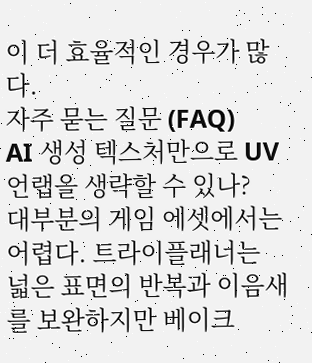이 더 효율적인 경우가 많다.
자주 묻는 질문 (FAQ)
AI 생성 텍스처만으로 UV 언랩을 생략할 수 있나?
대부분의 게임 에셋에서는 어렵다. 트라이플래너는 넓은 표면의 반복과 이음새를 보완하지만 베이크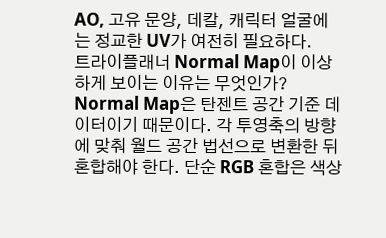AO, 고유 문양, 데칼, 캐릭터 얼굴에는 정교한 UV가 여전히 필요하다.
트라이플래너 Normal Map이 이상하게 보이는 이유는 무엇인가?
Normal Map은 탄젠트 공간 기준 데이터이기 때문이다. 각 투영축의 방향에 맞춰 월드 공간 법선으로 변환한 뒤 혼합해야 한다. 단순 RGB 혼합은 색상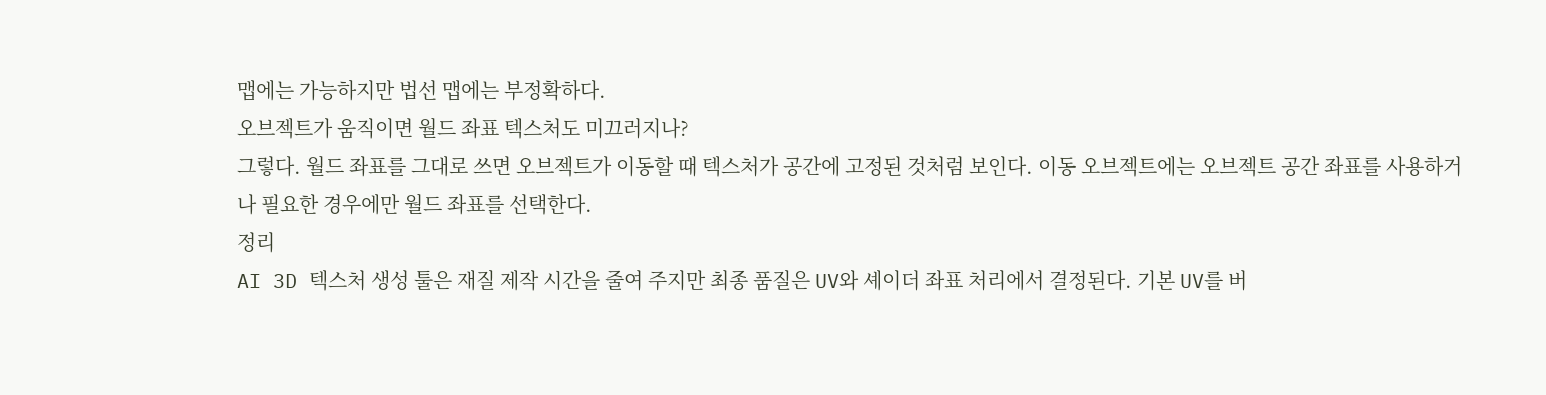맵에는 가능하지만 법선 맵에는 부정확하다.
오브젝트가 움직이면 월드 좌표 텍스처도 미끄러지나?
그렇다. 월드 좌표를 그대로 쓰면 오브젝트가 이동할 때 텍스처가 공간에 고정된 것처럼 보인다. 이동 오브젝트에는 오브젝트 공간 좌표를 사용하거나 필요한 경우에만 월드 좌표를 선택한다.
정리
AI 3D 텍스처 생성 툴은 재질 제작 시간을 줄여 주지만 최종 품질은 UV와 셰이더 좌표 처리에서 결정된다. 기본 UV를 버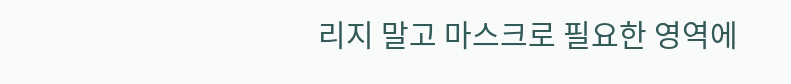리지 말고 마스크로 필요한 영역에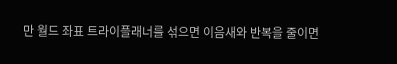만 월드 좌표 트라이플래너를 섞으면 이음새와 반복을 줄이면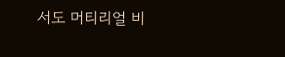서도 머티리얼 비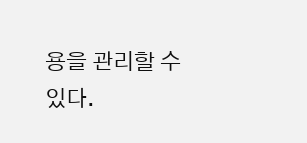용을 관리할 수 있다.